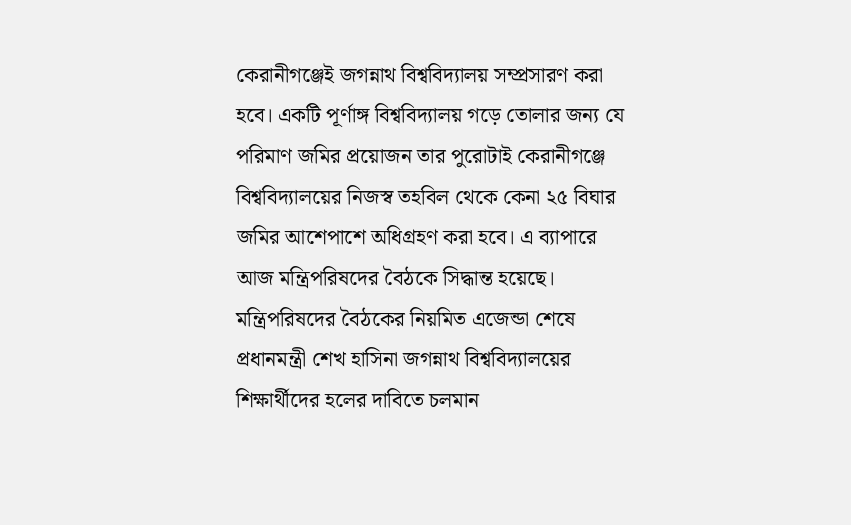কেরানীগঞ্জেই জগন্নাথ বিশ্ববিদ্যালয় সম্প্রসারণ করা হবে। একটি পূর্ণাঙ্গ বিশ্ববিদ্যালয় গড়ে তোলার জন্য যে পরিমাণ জমির প্রয়োজন তার পুরোটাই কেরানীগঞ্জে বিশ্ববিদ্যালয়ের নিজস্ব তহবিল থেকে কেনা ২৫ বিঘার জমির আশেপাশে অধিগ্রহণ করা হবে। এ ব্যাপারে আজ মন্ত্রিপরিষদের বৈঠকে সিদ্ধান্ত হয়েছে।
মন্ত্রিপরিষদের বৈঠকের নিয়মিত এজেন্ডা শেষে প্রধানমন্ত্রী শেখ হাসিনা জগন্নাথ বিশ্ববিদ্যালয়ের শিক্ষার্থীদের হলের দাবিতে চলমান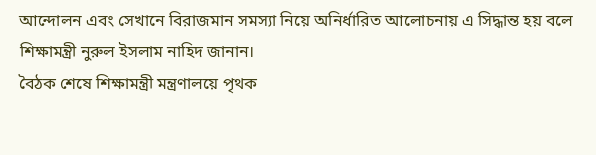আন্দোলন এবং সেখানে বিরাজমান সমস্যা নিয়ে অনির্ধারিত আলোচনায় এ সিদ্ধান্ত হয় বলে শিক্ষামন্ত্রী নুরুল ইসলাম নাহিদ জানান।
বৈঠক শেষে শিক্ষামন্ত্রী মন্ত্রণালয়ে পৃথক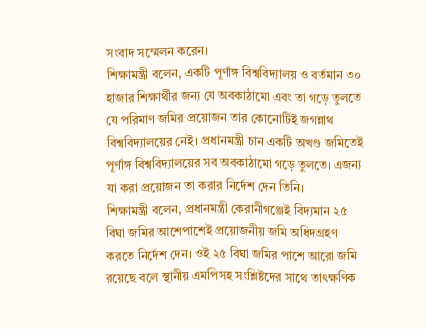সংবাদ সম্মেলন করেন।
শিক্ষামন্ত্রী বলেন, একটি পূর্ণাঙ্গ বিশ্ববিদ্যালয় ও বর্তমান ৩০ হাজার শিক্ষার্থীর জন্য যে অবকাঠামো এবং তা গড়ে তুলতে যে পরিমাণ জমির প্রয়োজন তার কোনোটিই জগন্নাথ বিশ্ববিদ্যালয়ের নেই। প্রধানমন্ত্রী চান একটি অখণ্ড জমিতেই পূর্ণাঙ্গ বিশ্ববিদ্যালয়ের সব অবকাঠামো গড়ে তুলতে। এজন্য যা করা প্রয়োজন তা করার নির্দেশ দেন তিনি।
শিক্ষামন্ত্রী বলেন, প্রধানমন্ত্রী কেরানীগঞ্জেই বিদ্যমান ২৫ বিঘা জমির আশেপাশেই প্রয়োজনীয় জমি অধিদগ্রহণ করতে নির্দেশ দেন। ওই ২৫ বিঘা জমির পাশে আরো জমি রয়েছে বলে স্থানীয় এমপিসহ সংশ্লিষ্টদের সাথে তাৎক্ষণিক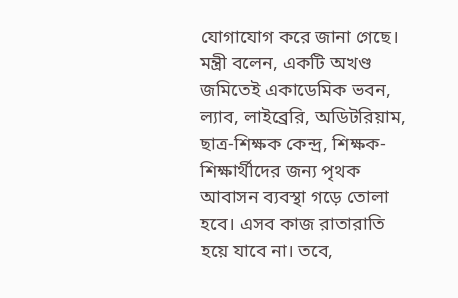যোগাযোগ করে জানা গেছে।
মন্ত্রী বলেন, একটি অখণ্ড জমিতেই একাডেমিক ভবন, ল্যাব, লাইব্রেরি, অডিটরিয়াম, ছাত্র-শিক্ষক কেন্দ্র, শিক্ষক-শিক্ষার্থীদের জন্য পৃথক আবাসন ব্যবস্থা গড়ে তোলা হবে। এসব কাজ রাতারাতি হয়ে যাবে না। তবে,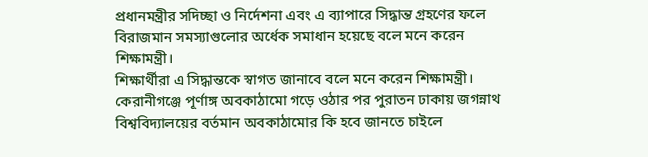প্রধানমন্ত্রীর সদিচ্ছা ও নির্দেশনা এবং এ ব্যাপারে সিদ্ধান্ত গ্রহণের ফলে বিরাজমান সমস্যাগুলোর অর্ধেক সমাধান হয়েছে বলে মনে করেন শিক্ষামন্ত্রী।
শিক্ষার্থীরা এ সিদ্ধান্তকে স্বাগত জানাবে বলে মনে করেন শিক্ষামন্ত্রী।
কেরানীগঞ্জে পূর্ণাঙ্গ অবকাঠামো গড়ে ওঠার পর পুরাতন ঢাকায় জগন্নাথ বিশ্ববিদ্যালয়ের বর্তমান অবকাঠামোর কি হবে জানতে চাইলে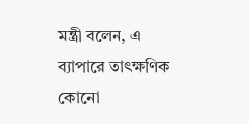মন্ত্রী বলেন, এ ব্যাপারে তাৎক্ষণিক কোনো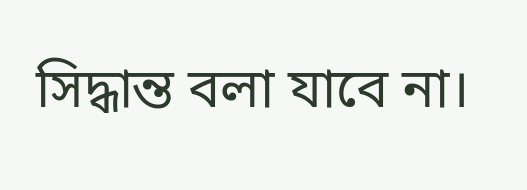সিদ্ধান্ত বলা যাবে না।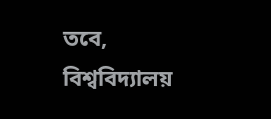তবে, বিশ্ববিদ্যালয়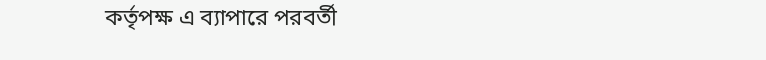কর্তৃপক্ষ এ ব্যাপারে পরবর্তী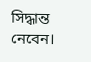সিদ্ধান্ত নেবেন।